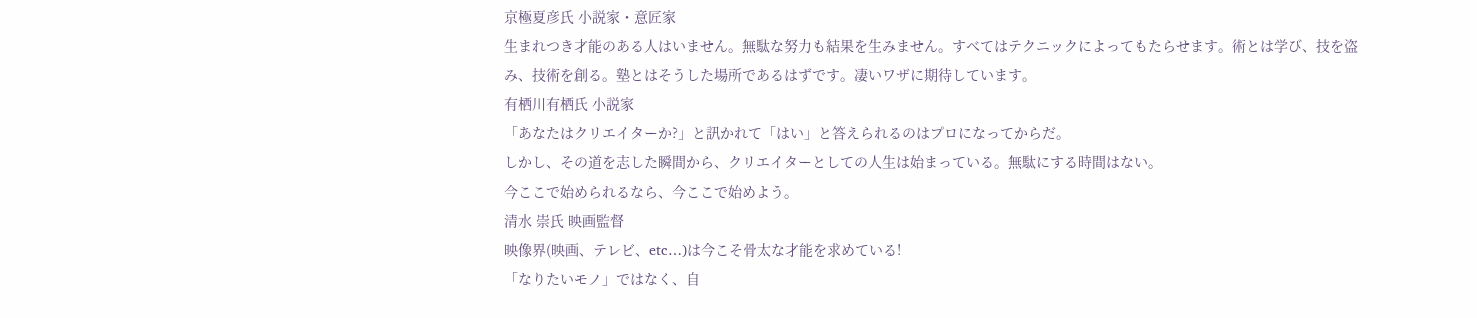京極夏彦氏 小説家・意匠家
生まれつき才能のある人はいません。無駄な努力も結果を生みません。すべてはテクニックによってもたらせます。術とは学び、技を盗み、技術を創る。塾とはそうした場所であるはずです。凄いワザに期待しています。
有栖川有栖氏 小説家
「あなたはクリエイターか?」と訊かれて「はい」と答えられるのはプロになってからだ。
しかし、その道を志した瞬間から、クリエイターとしての人生は始まっている。無駄にする時間はない。
今ここで始められるなら、今ここで始めよう。
清水 崇氏 映画監督
映像界(映画、テレビ、etc…)は今こそ骨太な才能を求めている!
「なりたいモノ」ではなく、自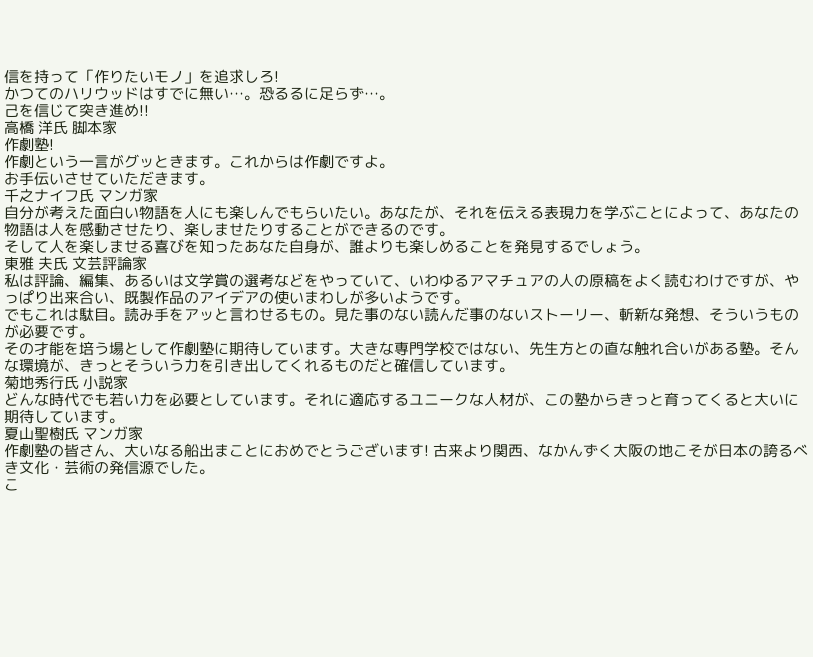信を持って「作りたいモノ」を追求しろ!
かつてのハリウッドはすでに無い…。恐るるに足らず…。
己を信じて突き進め!!
高橋 洋氏 脚本家
作劇塾!
作劇という一言がグッときます。これからは作劇ですよ。
お手伝いさせていただきます。
千之ナイフ氏 マンガ家
自分が考えた面白い物語を人にも楽しんでもらいたい。あなたが、それを伝える表現力を学ぶことによって、あなたの物語は人を感動させたり、楽しませたりすることができるのです。
そして人を楽しませる喜びを知ったあなた自身が、誰よりも楽しめることを発見するでしょう。
東雅 夫氏 文芸評論家
私は評論、編集、あるいは文学賞の選考などをやっていて、いわゆるアマチュアの人の原稿をよく読むわけですが、やっぱり出来合い、既製作品のアイデアの使いまわしが多いようです。
でもこれは駄目。読み手をアッと言わせるもの。見た事のない読んだ事のないストーリー、斬新な発想、そういうものが必要です。
その才能を培う場として作劇塾に期待しています。大きな専門学校ではない、先生方との直な触れ合いがある塾。そんな環境が、きっとそういう力を引き出してくれるものだと確信しています。
菊地秀行氏 小説家
どんな時代でも若い力を必要としています。それに適応するユニークな人材が、この塾からきっと育ってくると大いに期待しています。
夏山聖樹氏 マンガ家
作劇塾の皆さん、大いなる船出まことにおめでとうございます! 古来より関西、なかんずく大阪の地こそが日本の誇るべき文化・芸術の発信源でした。
こ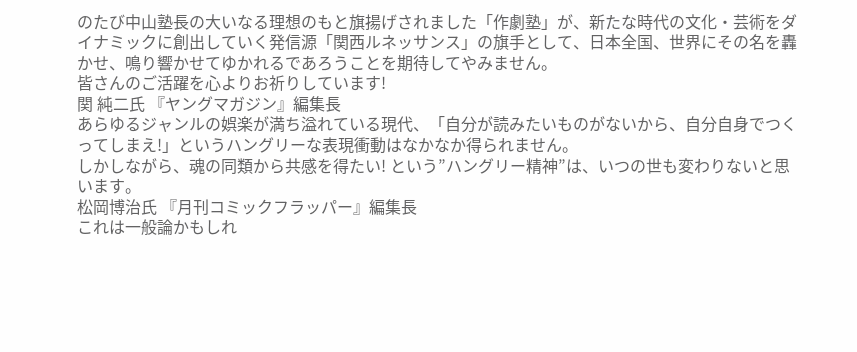のたび中山塾長の大いなる理想のもと旗揚げされました「作劇塾」が、新たな時代の文化・芸術をダイナミックに創出していく発信源「関西ルネッサンス」の旗手として、日本全国、世界にその名を轟かせ、鳴り響かせてゆかれるであろうことを期待してやみません。
皆さんのご活躍を心よりお祈りしています!
関 純二氏 『ヤングマガジン』編集長
あらゆるジャンルの娯楽が満ち溢れている現代、「自分が読みたいものがないから、自分自身でつくってしまえ!」というハングリーな表現衝動はなかなか得られません。
しかしながら、魂の同類から共感を得たい! という”ハングリー精神”は、いつの世も変わりないと思います。
松岡博治氏 『月刊コミックフラッパー』編集長
これは一般論かもしれ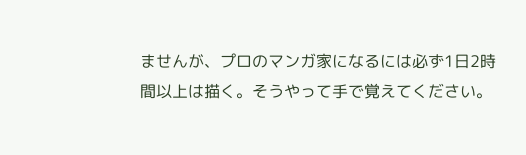ませんが、プロのマンガ家になるには必ず1日2時間以上は描く。そうやって手で覚えてください。